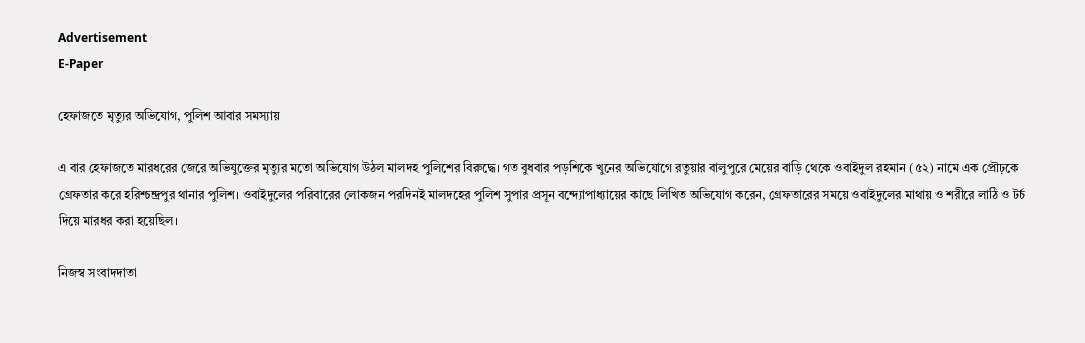Advertisement
E-Paper

হেফাজতে মৃত্যুর অভিযোগ, পুলিশ আবার সমস্যায়

এ বার হেফাজতে মারধরের জেরে অভিযুক্তের মৃত্যুর মতো অভিযোগ উঠল মালদহ পুলিশের বিরুদ্ধে। গত বুধবার পড়শিকে খুনের অভিযোগে রতুয়ার বালুপুরে মেয়ের বাড়ি থেকে ওবাইদুল রহমান (৫২) নামে এক প্রৌঢ়কে গ্রেফতার করে হরিশ্চন্দ্রপুর থানার পুলিশ। ওবাইদুলের পরিবারের লোকজন পরদিনই মালদহের পুলিশ সুপার প্রসূন বন্দ্যোপাধ্যায়ের কাছে লিখিত অভিযোগ করেন, গ্রেফতারের সময়ে ওবাইদুলের মাথায় ও শরীরে লাঠি ও টর্চ দিয়ে মারধর করা হয়েছিল।

নিজস্ব সংবাদদাতা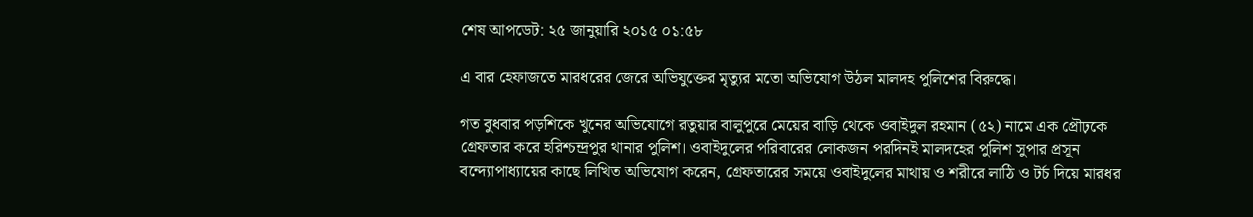শেষ আপডেট: ২৫ জানুয়ারি ২০১৫ ০১:৫৮

এ বার হেফাজতে মারধরের জেরে অভিযুক্তের মৃত্যুর মতো অভিযোগ উঠল মালদহ পুলিশের বিরুদ্ধে।

গত বুধবার পড়শিকে খুনের অভিযোগে রতুয়ার বালুপুরে মেয়ের বাড়ি থেকে ওবাইদুল রহমান (৫২) নামে এক প্রৌঢ়কে গ্রেফতার করে হরিশ্চন্দ্রপুর থানার পুলিশ। ওবাইদুলের পরিবারের লোকজন পরদিনই মালদহের পুলিশ সুপার প্রসূন বন্দ্যোপাধ্যায়ের কাছে লিখিত অভিযোগ করেন, গ্রেফতারের সময়ে ওবাইদুলের মাথায় ও শরীরে লাঠি ও টর্চ দিয়ে মারধর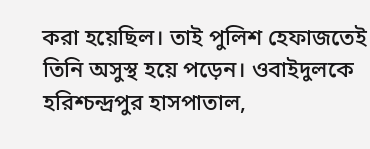করা হয়েছিল। তাই পুলিশ হেফাজতেই তিনি অসুস্থ হয়ে পড়েন। ওবাইদুলকে হরিশ্চন্দ্রপুর হাসপাতাল,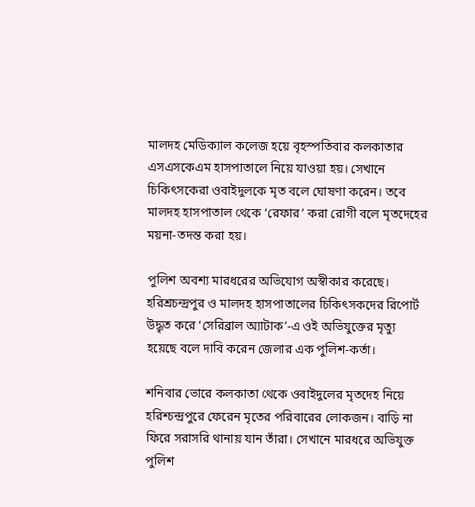মালদহ মেডিক্যাল কলেজ হয়ে বৃহস্পতিবার কলকাতার এসএসকেএম হাসপাতালে নিয়ে যাওয়া হয়। সেখানে চিকিৎসকেরা ওবাইদুলকে মৃত বলে ঘোষণা করেন। তবে মালদহ হাসপাতাল থেকে ‘রেফার’ করা রোগী বলে মৃতদেহের ময়না-তদন্ত করা হয়।

পুলিশ অবশ্য মারধরের অভিযোগ অস্বীকার করেছে। হরিশ্রচন্দ্রপুর ও মালদহ হাসপাতালের চিকিৎসকদের রিপোর্ট উদ্ধৃত করে ‘সেরিব্রাল অ্যাটাক’-এ ওই অভিযুক্তের মৃত্যু হয়েছে বলে দাবি করেন জেলার এক পুলিশ-কর্তা।

শনিবার ভোরে কলকাতা থেকে ওবাইদুলের মৃতদেহ নিয়ে হরিশ্চন্দ্রপুরে ফেরেন মৃতের পরিবারের লোকজন। বাড়ি না ফিরে সরাসরি থানায় যান তাঁরা। সেখানে মারধরে অভিযুক্ত পুলিশ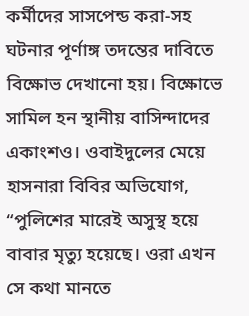কর্মীদের সাসপেন্ড করা-সহ ঘটনার পূর্ণাঙ্গ তদন্তের দাবিতে বিক্ষোভ দেখানো হয়। বিক্ষোভে সামিল হন স্থানীয় বাসিন্দাদের একাংশও। ওবাইদুলের মেয়ে হাসনারা বিবির অভিযোগ, “পুলিশের মারেই অসুস্থ হয়ে বাবার মৃত্যু হয়েছে। ওরা এখন সে কথা মানতে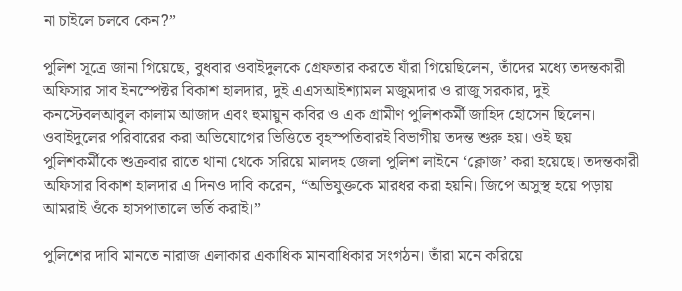না চাইলে চলবে কেন?”

পুলিশ সূত্রে জানা গিয়েছে, বুধবার ওবাইদুলকে গ্রেফতার করতে যাঁরা গিয়েছিলেন, তাঁদের মধ্যে তদন্তকারী অফিসার সাব ইনস্পেক্টর বিকাশ হালদার, দুই এএসআইশ্যামল মজুমদার ও রাজু সরকার, দুই কনস্টেবলআবুল কালাম আজাদ এবং হুমায়ুন কবির ও এক গ্রামীণ পুলিশকর্মী জাহিদ হোসেন ছিলেন। ওবাইদুলের পরিবারের করা অভিযোগের ভিত্তিতে বৃহস্পতিবারই বিভাগীয় তদন্ত শুরু হয়। ওই ছয় পুলিশকর্মীকে শুক্রবার রাতে থানা থেকে সরিয়ে মালদহ জেলা পুলিশ লাইনে ‘ক্লোজ’ করা হয়েছে। তদন্তকারী অফিসার বিকাশ হালদার এ দিনও দাবি করেন, “অভিযুক্তকে মারধর করা হয়নি। জিপে অসুস্থ হয়ে পড়ায় আমরাই ওঁকে হাসপাতালে ভর্তি করাই।”

পুলিশের দাবি মানতে নারাজ এলাকার একাধিক মানবাধিকার সংগঠন। তাঁরা মনে করিয়ে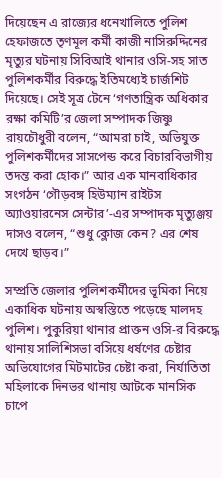দিয়েছেন এ রাজ্যের ধনেখালিতে পুলিশ হেফাজতে তৃণমূল কর্মী কাজী নাসিরুদ্দিনের মৃত্যুর ঘটনায় সিবিআই থানার ওসি-সহ সাত পুলিশকর্মীর বিরুদ্ধে ইতিমধ্যেই চার্জশিট দিয়েছে। সেই সূত্র টেনে ‘গণতান্ত্রিক অধিকার রক্ষা কমিটি’র জেলা সম্পাদক জিষ্ণু রায়চৌধুরী বলেন, “আমরা চাই, অভিযুক্ত পুলিশকর্মীদের সাসপেন্ড করে বিচারবিভাগীয় তদন্ত করা হোক।” আর এক মানবাধিকার সংগঠন ‘গৌড়বঙ্গ হিউম্যান রাইটস অ্যাওয়ারনেস সেন্টার’-এর সম্পাদক মৃত্যুঞ্জয় দাসও বলেন, “শুধু ক্লোজ কেন? এর শেষ দেখে ছাড়ব।”

সম্প্রতি জেলার পুলিশকর্মীদের ভূমিকা নিয়ে একাধিক ঘটনায় অস্বস্তিতে পড়েছে মালদহ পুলিশ। পুকুরিয়া থানার প্রাক্তন ওসি-র বিরুদ্ধে থানায় সালিশিসভা বসিয়ে ধর্ষণের চেষ্টার অভিযোগের মিটমাটের চেষ্টা করা, নির্যাতিতা মহিলাকে দিনভর থানায় আটকে মানসিক চাপে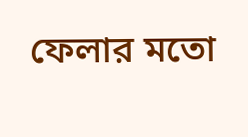ফেলার মতো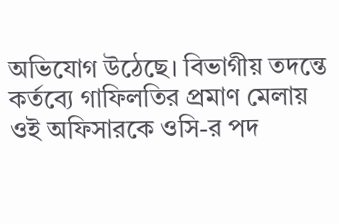অভিযোগ উঠেছে। বিভাগীয় তদন্তে কর্তব্যে গাফিলতির প্রমাণ মেলায় ওই অফিসারকে ওসি-র পদ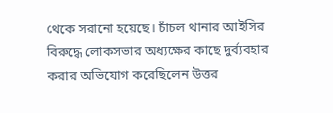থেকে সরানো হয়েছে। চাঁচল থানার আইসির বিরুদ্ধে লোকসভার অধ্যক্ষের কাছে দুর্ব্যবহার করার অভিযোগ করেছিলেন উত্তর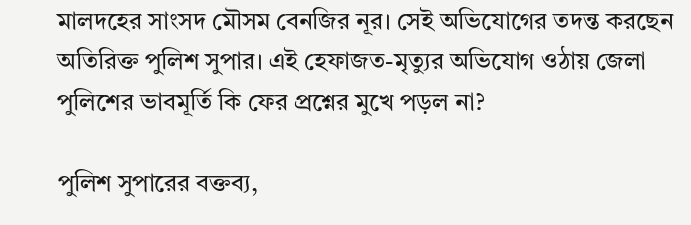মালদহের সাংসদ মৌসম বেনজির নূর। সেই অভিযোগের তদন্ত করছেন অতিরিক্ত পুলিশ সুপার। এই হেফাজত-মৃত্যুর অভিযোগ ওঠায় জেলা পুলিশের ভাবমূর্তি কি ফের প্রশ্নের মুখে পড়ল না?

পুলিশ সুপারের বক্তব্য,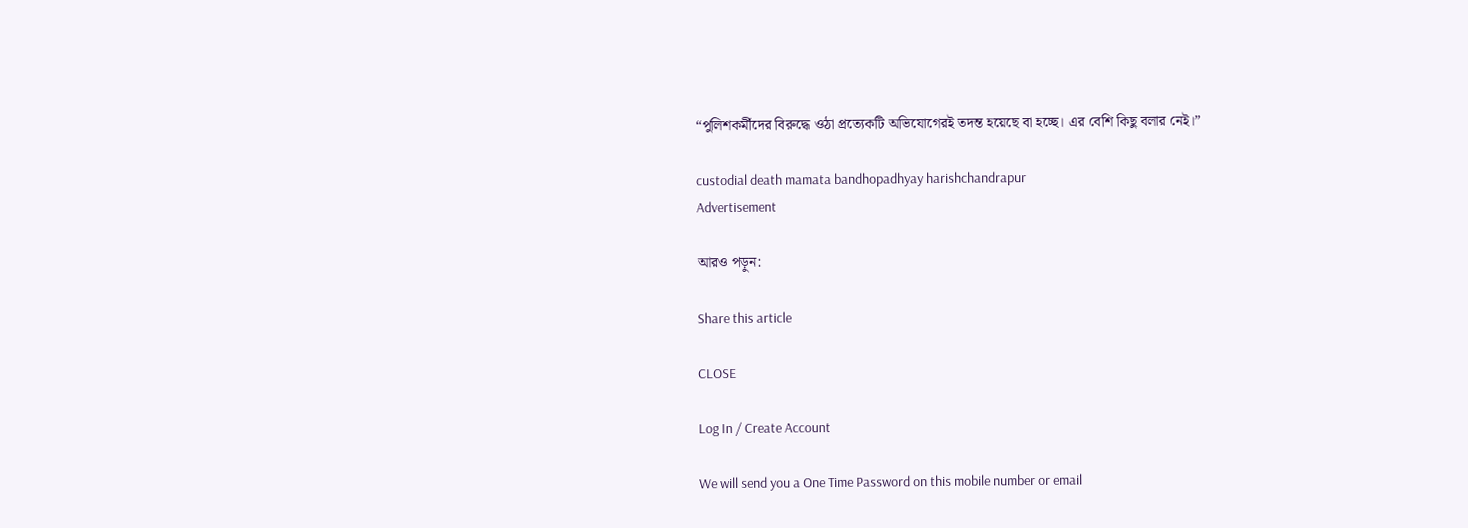“পুলিশকর্মীদের বিরুদ্ধে ওঠা প্রত্যেকটি অভিযোগেরই তদন্ত হয়েছে বা হচ্ছে। এর বেশি কিছু বলার নেই।”

custodial death mamata bandhopadhyay harishchandrapur
Advertisement

আরও পড়ুন:

Share this article

CLOSE

Log In / Create Account

We will send you a One Time Password on this mobile number or email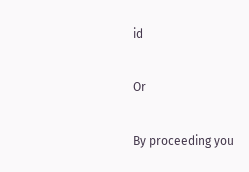id

Or

By proceeding you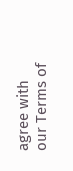agree with our Terms of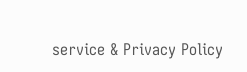service & Privacy Policy